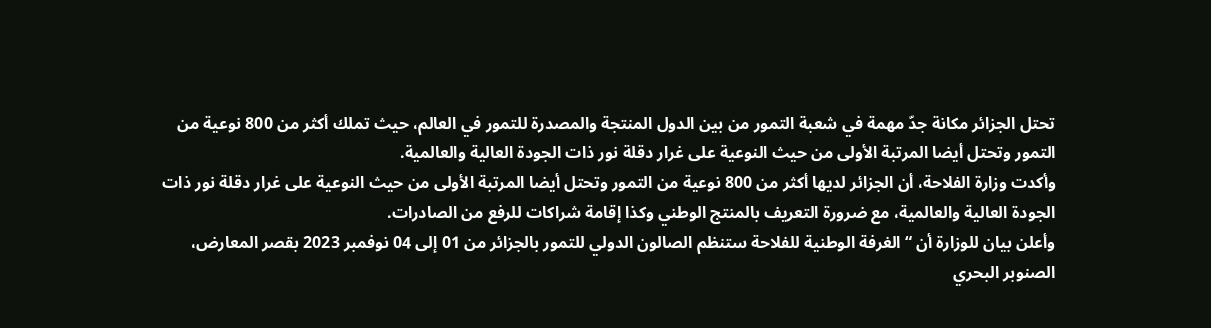تحتل الجزائر مكانة جدّ مهمة في شعبة التمور من بين الدول المنتجة والمصدرة للتمور في العالم، حيث تملك أكثر من 800 نوعية من التمور وتحتل أيضا المرتبة الأولى من حيث النوعية على غرار دقلة نور ذات الجودة العالية والعالمية.
وأكدت وزارة الفلاحة، أن الجزائر لديها أكثر من 800 نوعية من التمور وتحتل أيضا المرتبة الأولى من حيث النوعية على غرار دقلة نور ذات الجودة العالية والعالمية، مع ضرورة التعريف بالمنتج الوطني وكذا إقامة شراكات للرفع من الصادرات.
وأعلن بيان للوزارة أن “الغرفة الوطنية للفلاحة ستنظم الصالون الدولي للتمور بالجزائر من 01 إلى 04 نوفمبر 2023 بقصر المعارض، الصنوبر البحري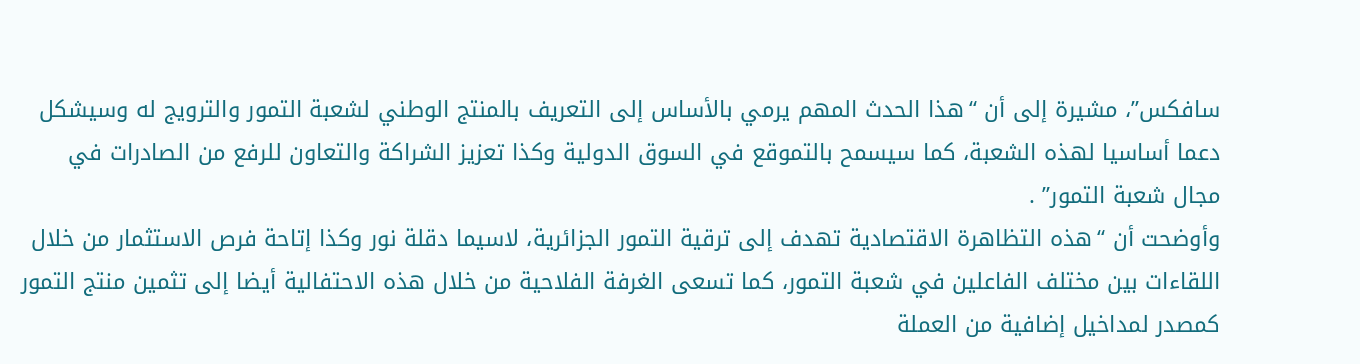سافكس”، مشيرة إلى أن “هذا الحدث المهم يرمي بالأساس إلى التعريف بالمنتج الوطني لشعبة التمور والترويج له وسيشكل دعما أساسيا لهذه الشعبة، كما سيسمح بالتموقع في السوق الدولية وكذا تعزيز الشراكة والتعاون للرفع من الصادرات في مجال شعبة التمور” .
وأوضحت أن “هذه التظاهرة الاقتصادية تهدف إلى ترقية التمور الجزائرية، لاسيما دقلة نور وكذا إتاحة فرص الاستثمار من خلال اللقاءات بين مختلف الفاعلين في شعبة التمور، كما تسعى الغرفة الفلاحية من خلال هذه الاحتفالية أيضا إلى تثمين منتج التمور كمصدر لمداخيل إضافية من العملة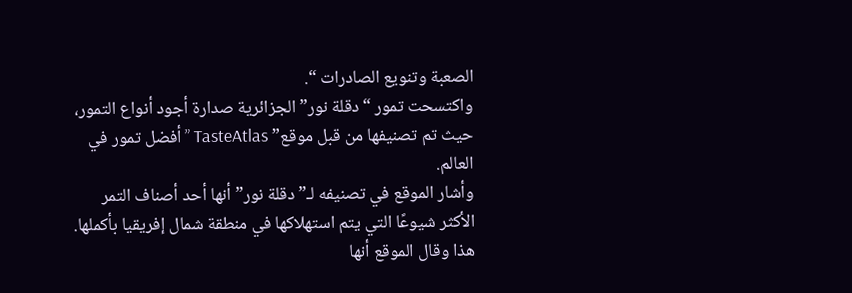الصعبة وتنويع الصادرات “.
واكتسحت تمور “دقلة نور” الجزائرية صدارة أجود أنواع التمور، حيث تم تصنيفها من قبل موقع” TasteAtlas ” أفضل تمور في العالم.
وأشار الموقع في تصنيفه لـ”دقلة نور” أنها أحد أصناف التمر الأكثر شيوعًا التي يتم استهلاكها في منطقة شمال إفريقيا بأكملها.
هذا وقال الموقع أنها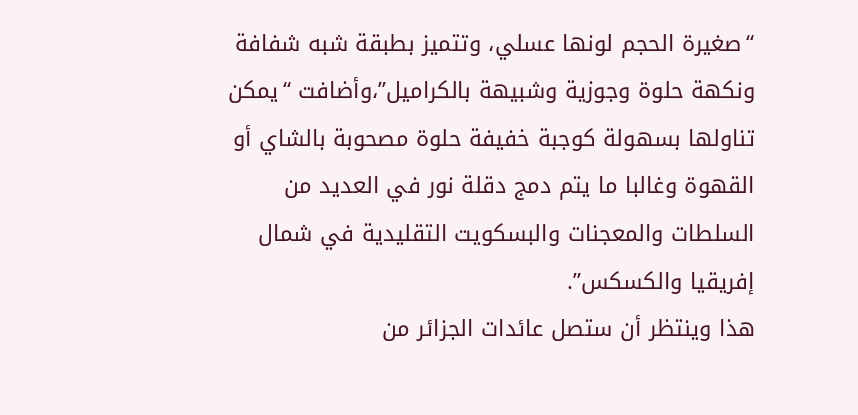“صغيرة الحجم لونها عسلي، وتتميز بطبقة شبه شفافة ونكهة حلوة وجوزية وشبيهة بالكراميل”،وأضافت “يمكن تناولها بسهولة كوجبة خفيفة حلوة مصحوبة بالشاي أو القهوة وغالبا ما يتم دمج دقلة نور في العديد من السلطات والمعجنات والبسكويت التقليدية في شمال إفريقيا والكسكس”.
هذا وينتظر أن ستصل عائدات الجزائر من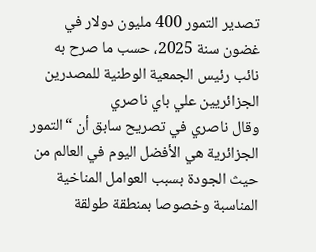تصدير التمور 400 مليون دولار في غضون سنة 2025، حسب ما صرح به نائب رئيس الجمعية الوطنية للمصدرين الجزائريين علي باي ناصري
وقال ناصري في تصريح سابق أن “التمور الجزائرية هي الأفضل اليوم في العالم من حيث الجودة بسبب العوامل المناخية المناسبة وخصوصا بمنطقة طولقة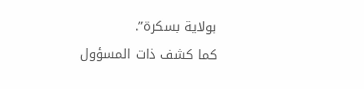بولاية بسكرة”.
كما كشف ذات المسؤول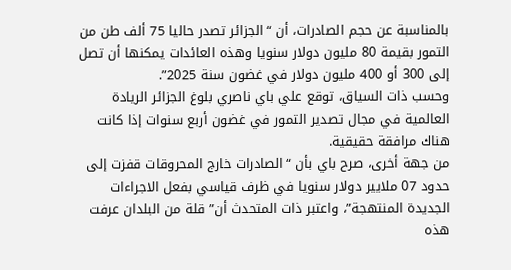بالمناسبة عن حجم الصادرات، أن “الجزائر تصدر حاليا 75 ألف طن من التمور بقيمة 80 مليون دولار سنويا وهذه العائدات يمكنها أن تصل إلى 300 أو 400 مليون دولار في غضون سنة 2025”.
وحسب ذات السياق، توقع علي باي ناصري بلوغ الجزائر الريادة العالمية في مجال تصدير التمور في غضون أربع سنوات إذا كانت هناك مرافقة حقيقية.
من جهة أخرى، صرح باي بأن “الصادرات خارج المحروقات قفزت إلى حدود 07 ملايير دولار سنويا في ظرف قياسي بفعل الاجراءات الجديدة المنتهجة”، واعتبر ذات المتحدث أن” قلة من البلدان عرفت هذه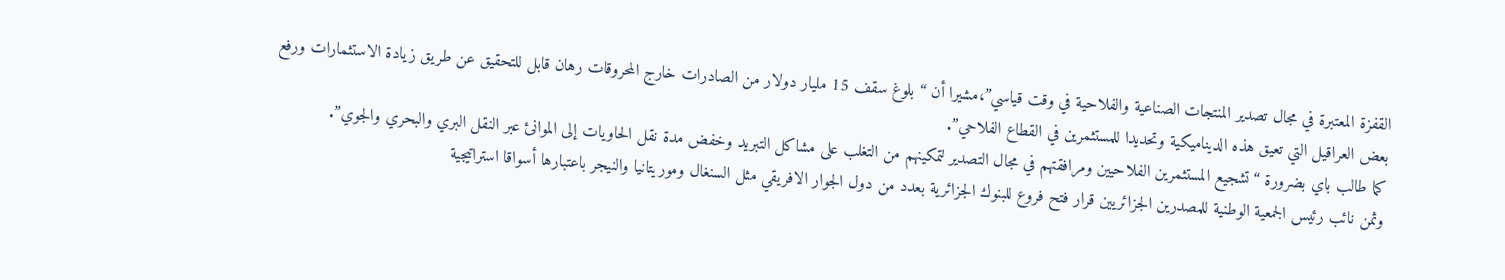القفزة المعتبرة في مجال تصدير المنتجات الصناعية والفلاحية في وقت قياسي”،مشيرا أن “بلوغ سقف 15 مليار دولار من الصادرات خارج المحروقات رهان قابل للتحقيق عن طريق زيادة الاستثمارات ورفع بعض العراقيل التي تعيق هذه الديناميكية وتحديدا للمستثمرين في القطاع الفلاحي”.
كما طالب باي بضرورة “تشجيع المستثمرين الفلاحيين ومرافقتهم في مجال التصدير لتمكينهم من التغلب على مشاكل التبريد وخفض مدة نقل الحاويات إلى الموانئ عبر النقل البري والبحري والجوي”.
وثمن نائب رئيس الجمعية الوطنية للمصدرين الجزائريين قرار فتح فروع للبنوك الجزائرية بعدد من دول الجوار الافريقي مثل السنغال وموريتانيا والنيجر باعتبارها أسواقا استراتيجية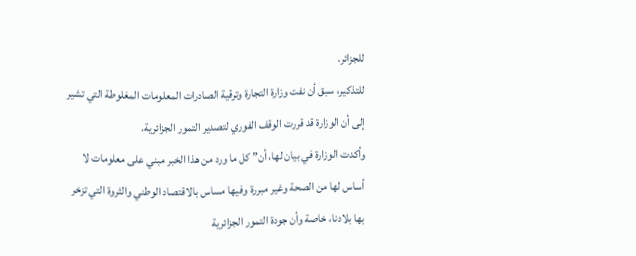للجزائر.
للتذكير، سبق أن نفت وزارة التجارة وترقية الصادرات المعلومات المغلوطة التي تشير إلى أن الوزارة قد قررت الوقف الفوري لتصدير التمور الجزائرية.
وأكدت الوزارة في بيان لها، أن” كل ما ورد من هذا الخبر مبني على معلومات لا أساس لها من الصحة وغير مبررة وفيها مساس بالاقتصاد الوطني والثروة التي تزخر بها بلادنا، خاصة وأن جودة التمور الجزائرية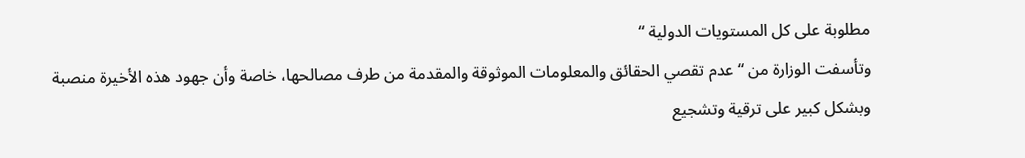مطلوبة على كل المستويات الدولية “
وتأسفت الوزارة من “عدم تقصي الحقائق والمعلومات الموثوقة والمقدمة من طرف مصالحها، خاصة وأن جهود هذه الأخيرة منصبة وبشكل كبير على ترقية وتشجيع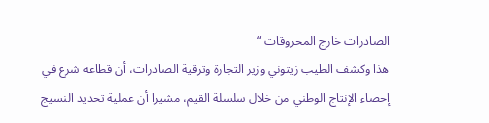الصادرات خارج المحروقات “
هذا وكشف الطيب زيتوني وزير التجارة وترقية الصادرات، أن قطاعه شرع في إحصاء الإنتاج الوطني من خلال سلسلة القيم، مشيرا أن عملية تحديد النسيج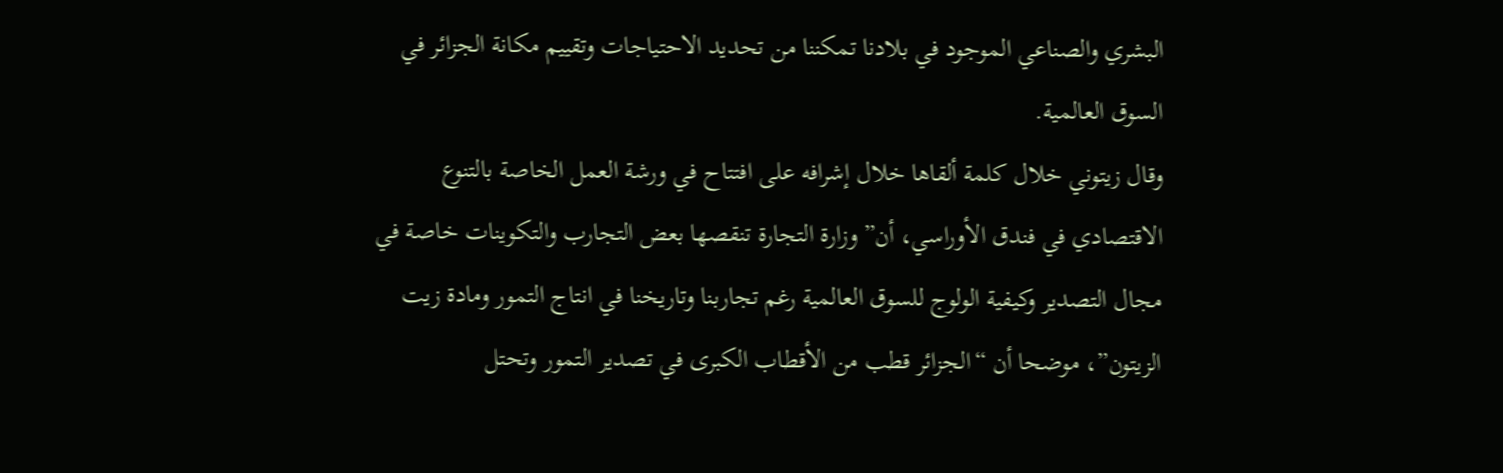البشري والصناعي الموجود في بلادنا تمكننا من تحديد الاحتياجات وتقييم مكانة الجزائر في السوق العالمية.
وقال زيتوني خلال كلمة ألقاها خلال إشرافه على افتتاح في ورشة العمل الخاصة بالتنوع الاقتصادي في فندق الأوراسي، أن” وزارة التجارة تنقصها بعض التجارب والتكوينات خاصة في مجال التصدير وكيفية الولوج للسوق العالمية رغم تجاربنا وتاريخنا في انتاج التمور ومادة زيت الزيتون”، موضحا أن “الجزائر قطب من الأقطاب الكبرى في تصدير التمور وتحتل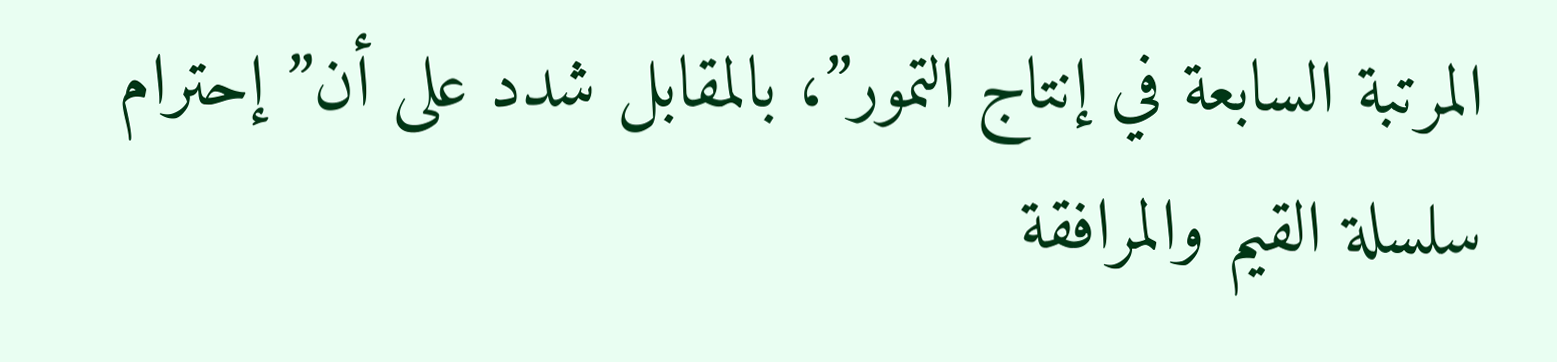المرتبة السابعة في إنتاج التمور”، بالمقابل شدد على أن” إحترام سلسلة القيم والمرافقة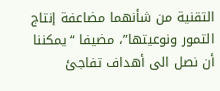التقنية من شأنهما مضاعفة إنتاج التمور ونوعيتها”، مضيفا “يمكننا أن نصل الى أهداف تفاجئ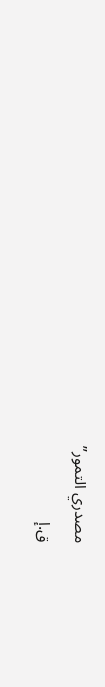مصدري التمور”
ق.إ